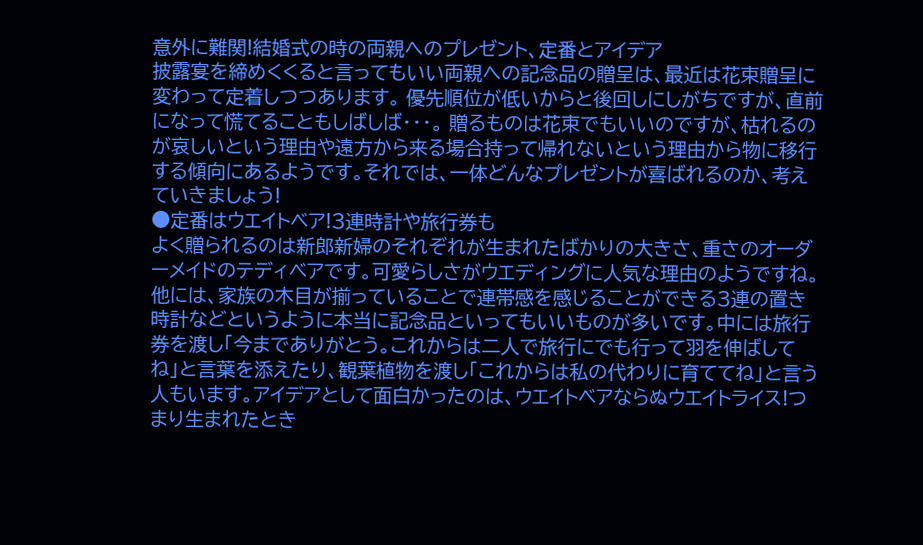意外に難関!結婚式の時の両親へのプレゼント、定番とアイデア
披露宴を締めくくると言ってもいい両親への記念品の贈呈は、最近は花束贈呈に変わって定着しつつあります。 優先順位が低いからと後回しにしがちですが、直前になって慌てることもしばしば・・・。 贈るものは花束でもいいのですが、枯れるのが哀しいという理由や遠方から来る場合持って帰れないという理由から物に移行する傾向にあるようです。それでは、一体どんなプレゼントが喜ばれるのか、考えていきましょう!
●定番はウエイトベア!3連時計や旅行券も
よく贈られるのは新郎新婦のそれぞれが生まれたばかりの大きさ、重さのオーダーメイドのテディベアです。可愛らしさがウエディングに人気な理由のようですね。他には、家族の木目が揃っていることで連帯感を感じることができる3連の置き時計などというように本当に記念品といってもいいものが多いです。中には旅行券を渡し「今までありがとう。これからは二人で旅行にでも行って羽を伸ばしてね」と言葉を添えたり、観葉植物を渡し「これからは私の代わりに育ててね」と言う人もいます。アイデアとして面白かったのは、ウエイトベアならぬウエイトライス!つまり生まれたとき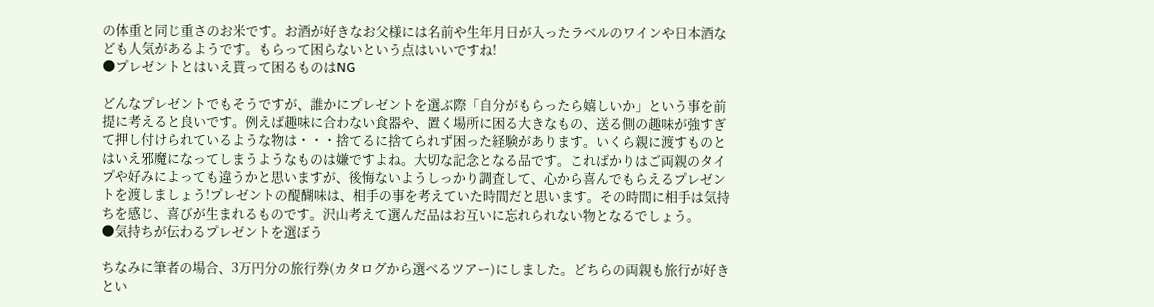の体重と同じ重さのお米です。お酒が好きなお父様には名前や生年月日が入ったラベルのワインや日本酒なども人気があるようです。もらって困らないという点はいいですね!
●プレゼントとはいえ貰って困るものはNG

どんなプレゼントでもそうですが、誰かにプレゼントを選ぶ際「自分がもらったら嬉しいか」という事を前提に考えると良いです。例えば趣味に合わない食器や、置く場所に困る大きなもの、送る側の趣味が強すぎて押し付けられているような物は・・・捨てるに捨てられず困った経験があります。いくら親に渡すものとはいえ邪魔になってしまうようなものは嫌ですよね。大切な記念となる品です。こればかりはご両親のタイプや好みによっても違うかと思いますが、後悔ないようしっかり調査して、心から喜んでもらえるプレゼントを渡しましょう!プレゼントの醍醐味は、相手の事を考えていた時間だと思います。その時間に相手は気持ちを感じ、喜びが生まれるものです。沢山考えて選んだ品はお互いに忘れられない物となるでしょう。
●気持ちが伝わるプレゼントを選ぼう

ちなみに筆者の場合、3万円分の旅行券(カタログから選べるツアー)にしました。どちらの両親も旅行が好きとい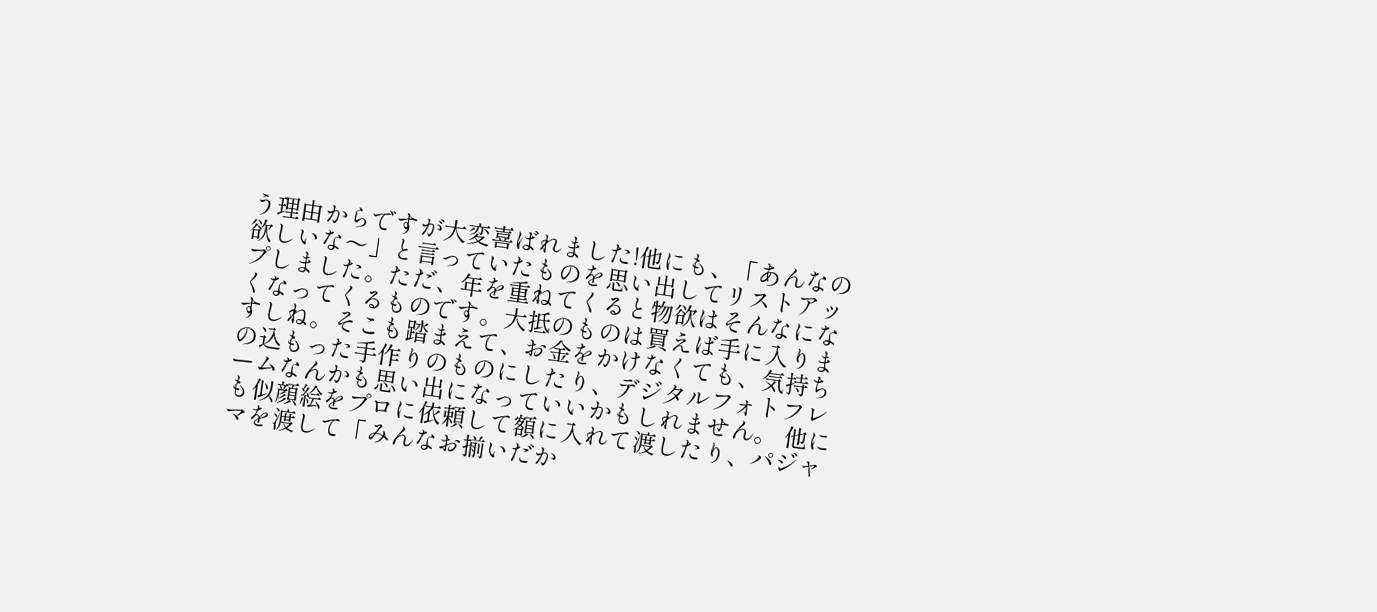う理由からですが大変喜ばれました!他にも、「あんなの欲しいな〜」と言っていたものを思い出してリストアップしました。ただ、年を重ねてくると物欲はそんなになくなってくるものです。大抵のものは買えば手に入りますしね。そこも踏まえて、お金をかけなくても、気持ちの込もった手作りのものにしたり、デジタルフォトフレームなんかも思い出になっていいかもしれません。 他にも似顔絵をプロに依頼して額に入れて渡したり、パジャマを渡して「みんなお揃いだか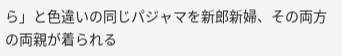ら」と色違いの同じパジャマを新郎新婦、その両方の両親が着られる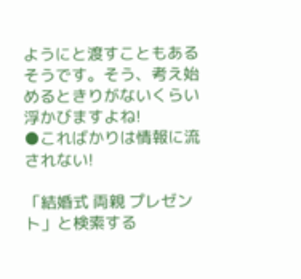ようにと渡すこともあるそうです。そう、考え始めるときりがないくらい浮かびますよね!
●こればかりは情報に流されない!

「結婚式 両親 プレゼント」と検索する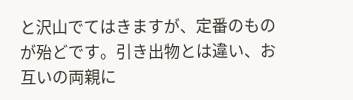と沢山でてはきますが、定番のものが殆どです。引き出物とは違い、お互いの両親に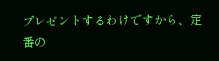プレゼントするわけですから、定番の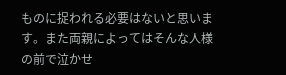ものに捉われる必要はないと思います。また両親によってはそんな人様の前で泣かせ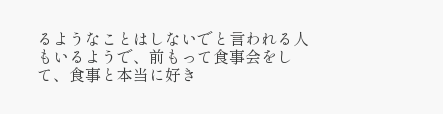るようなことはしないでと言われる人もいるようで、前もって食事会をして、食事と本当に好き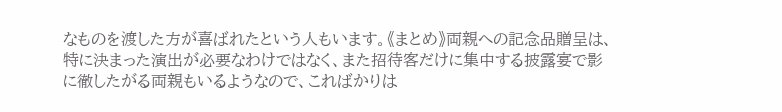なものを渡した方が喜ばれたという人もいます。《まとめ》両親への記念品贈呈は、特に決まった演出が必要なわけではなく、また招待客だけに集中する披露宴で影に徹したがる両親もいるようなので、こればかりは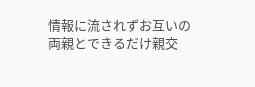情報に流されずお互いの両親とできるだけ親交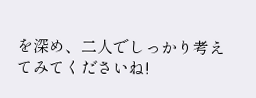を深め、二人でしっかり考えてみてくださいね!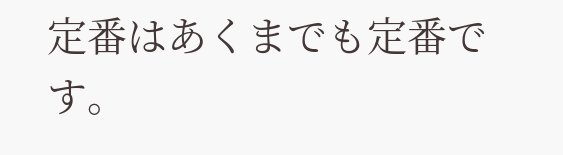定番はあくまでも定番です。